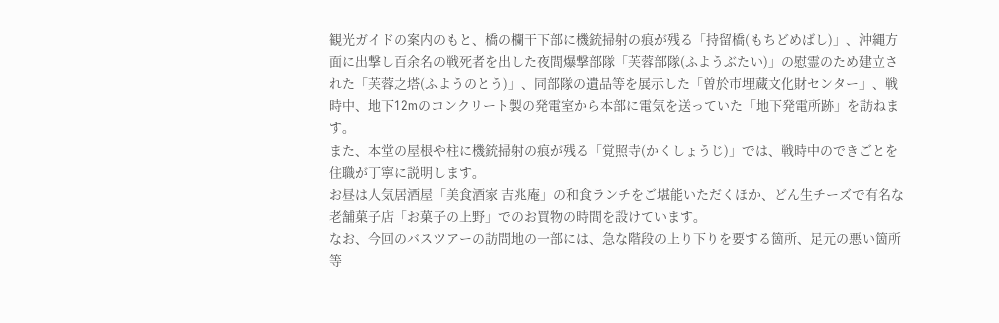観光ガイドの案内のもと、橋の欄干下部に機銃掃射の痕が残る「持留橋(もちどめばし)」、沖縄方面に出撃し百余名の戦死者を出した夜間爆撃部隊「芙蓉部隊(ふようぶたい)」の慰霊のため建立された「芙蓉之塔(ふようのとう)」、同部隊の遺品等を展示した「曽於市埋蔵文化財センター」、戦時中、地下12mのコンクリート製の発電室から本部に電気を送っていた「地下発電所跡」を訪ねます。
また、本堂の屋根や柱に機銃掃射の痕が残る「覚照寺(かくしょうじ)」では、戦時中のできごとを住職が丁寧に説明します。
お昼は人気居酒屋「美食酒家 吉兆庵」の和食ランチをご堪能いただくほか、どん生チーズで有名な老舗菓子店「お菓子の上野」でのお買物の時間を設けています。
なお、今回のバスツアーの訪問地の一部には、急な階段の上り下りを要する箇所、足元の悪い箇所等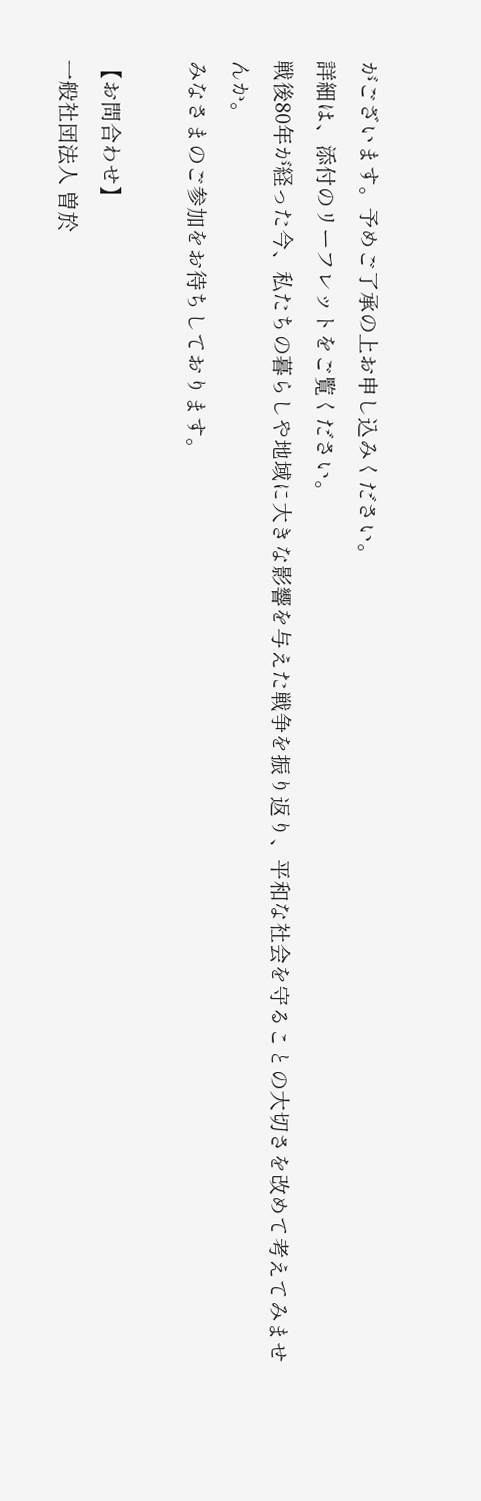がございます。予めご了承の上お申し込みください。
詳細は、添付のリーフレットをご覧ください。
戦後80年が経った今、私たちの暮らしや地域に大きな影響を与えた戦争を振り返り、平和な社会を守ることの大切さを改めて考えてみませんか。
みなさまのご参加をお待ちしております。

【お問合わせ】
一般社団法人 曽於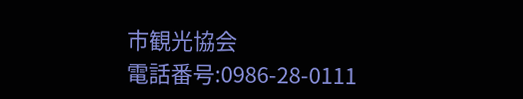市観光協会
電話番号:0986-28-0111